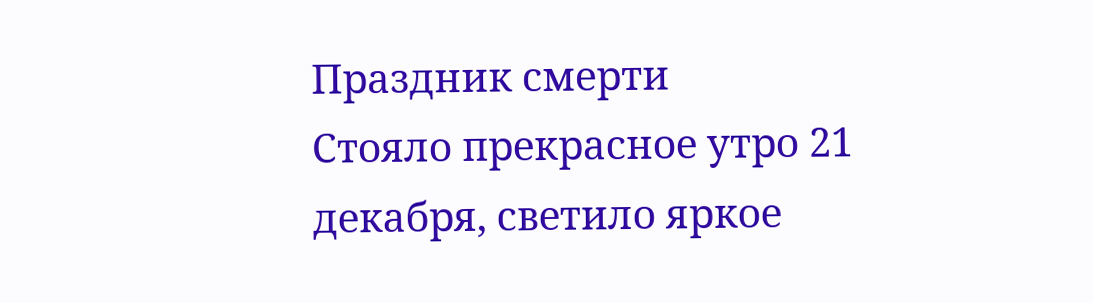Праздник смерти
Стояло прекрасное утро 21 декабря, светило яркое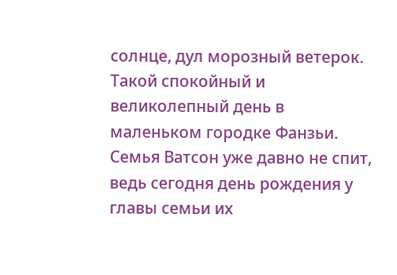солнце, дул морозный ветерок. Такой спокойный и великолепный день в маленьком городке Фанзьи. Семья Ватсон уже давно не спит, ведь сегодня день рождения у главы семьи их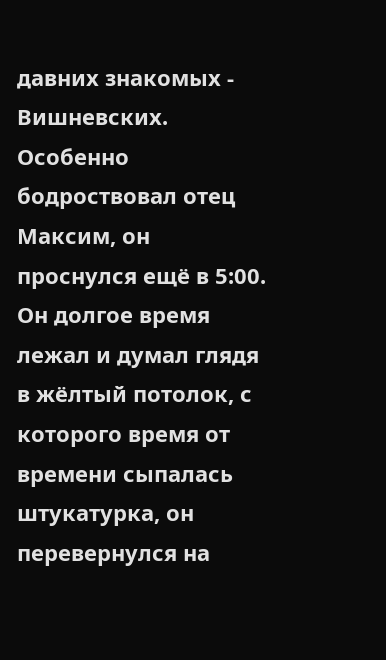давних знакомых - Вишневских. Особенно бодроствовал отец Максим, он проснулся ещё в 5:00. Он долгое время лежал и думал глядя в жёлтый потолок, с которого время от времени сыпалась штукатурка, он перевернулся на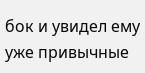бок и увидел ему уже привычные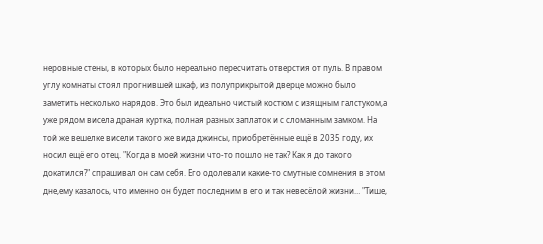неровные стены, в которых было нереально пересчитать отверстия от пуль. В правом углу комнаты стоял прогнившей шкаф, из полуприкрытой дверце можно было заметить несколько нарядов. Это был идеально чистый костюм с изящным галстуком,а уже рядом висела драная куртка, полная разных заплаток и с сломанным замком. На той же вешелке висели такого же вида джинсы, приобретённые ещё в 2035 году, их носил ещё его отец. "Когда в моей жизни что-то пошло не так? Как я до такого докатился?" спрашивал он сам себя. Его одолевали какие-то смутные сомнения в этом дне,ему казалось, что именно он будет последним в его и так невесёлой жизни… "Тише,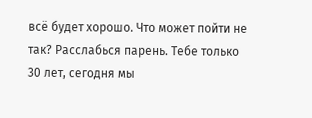всё будет хорошо. Что может пойти не так? Расслабься парень. Тебе только 30 лет, сегодня мы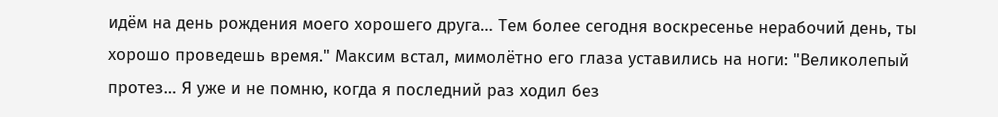идём на день рождения моего хорошего друга… Тем более сегодня воскресенье нерабочий день, ты хорошо проведешь время." Максим встал, мимолётно его глаза уставились на ноги: "Великолепый протез… Я уже и не помню, когда я последний раз ходил без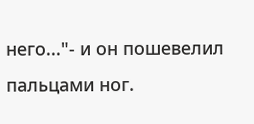него..."- и он пошевелил пальцами ног.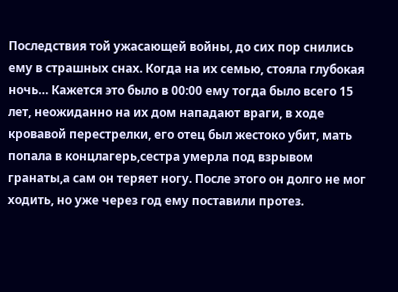Последствия той ужасающей войны, до сих пор снились ему в страшных снах. Когда на их семью, стояла глубокая ночь… Кажется это было в 00:00 ему тогда было всего 15 лет, неожиданно на их дом нападают враги, в ходе кровавой перестрелки, его отец был жестоко убит, мать попала в концлагерь,сестра умерла под взрывом гранаты,а сам он теряет ногу. После этого он долго не мог ходить, но уже через год ему поставили протез.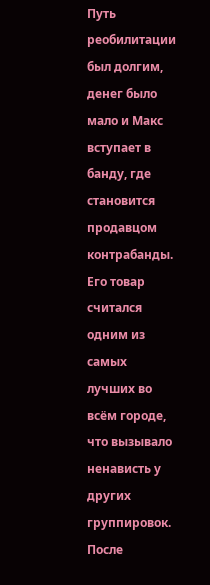Путь реобилитации был долгим, денег было мало и Макс вступает в банду, где становится продавцом контрабанды. Его товар считался одним из самых лучших во всём городе, что вызывало ненависть у других группировок. После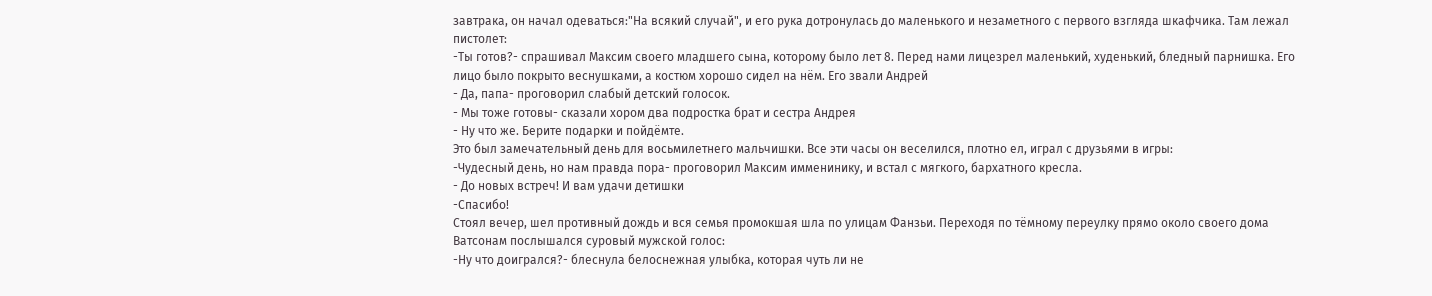завтрака, он начал одеваться:"На всякий случай", и его рука дотронулась до маленького и незаметного с первого взгляда шкафчика. Там лежал пистолет:
-Ты готов?- спрашивал Максим своего младшего сына, которому было лет 8. Перед нами лицезрел маленький, худенький, бледный парнишка. Его лицо было покрыто веснушками, а костюм хорошо сидел на нём. Его звали Андрей
- Да, папа- проговорил слабый детский голосок.
- Мы тоже готовы- сказали хором два подростка брат и сестра Андрея
- Ну что же. Берите подарки и пойдёмте.
Это был замечательный день для восьмилетнего мальчишки. Все эти часы он веселился, плотно ел, играл с друзьями в игры:
-Чудесный день, но нам правда пора- проговорил Максим имменинику, и встал с мягкого, бархатного кресла.
- До новых встреч! И вам удачи детишки
-Спасибо!
Стоял вечер, шел противный дождь и вся семья промокшая шла по улицам Фанзьи. Переходя по тёмному переулку прямо около своего дома Ватсонам послышался суровый мужской голос:
-Ну что доигрался?- блеснула белоснежная улыбка, которая чуть ли не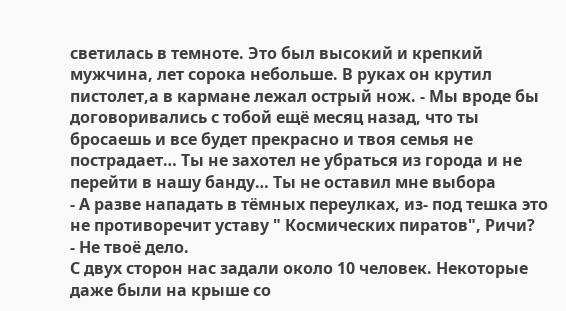светилась в темноте. Это был высокий и крепкий мужчина, лет сорока небольше. В руках он крутил пистолет,а в кармане лежал острый нож. - Мы вроде бы договоривались с тобой ещё месяц назад, что ты бросаешь и все будет прекрасно и твоя семья не пострадает… Ты не захотел не убраться из города и не перейти в нашу банду… Ты не оставил мне выбора
- А разве нападать в тёмных переулках, из- под тешка это не противоречит уставу " Космических пиратов", Ричи?
- Не твоё дело.
С двух сторон нас задали около 10 человек. Некоторые даже были на крыше со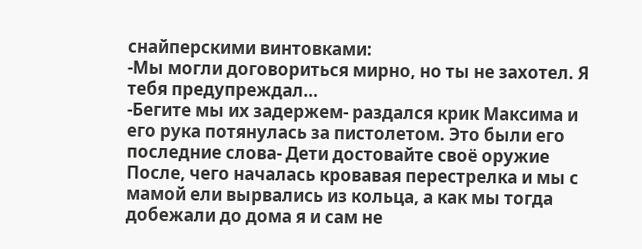снайперскими винтовками:
-Мы могли договориться мирно, но ты не захотел. Я тебя предупреждал…
-Бегите мы их задержем- раздался крик Максима и его рука потянулась за пистолетом. Это были его последние слова- Дети достовайте своё оружие
После, чего началась кровавая перестрелка и мы с мамой ели вырвались из кольца, а как мы тогда добежали до дома я и сам не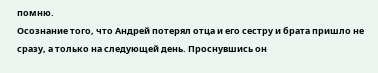помню.
Осознание того, что Андрей потерял отца и его сестру и брата пришло не сразу, а только на следующей день. Проснувшись он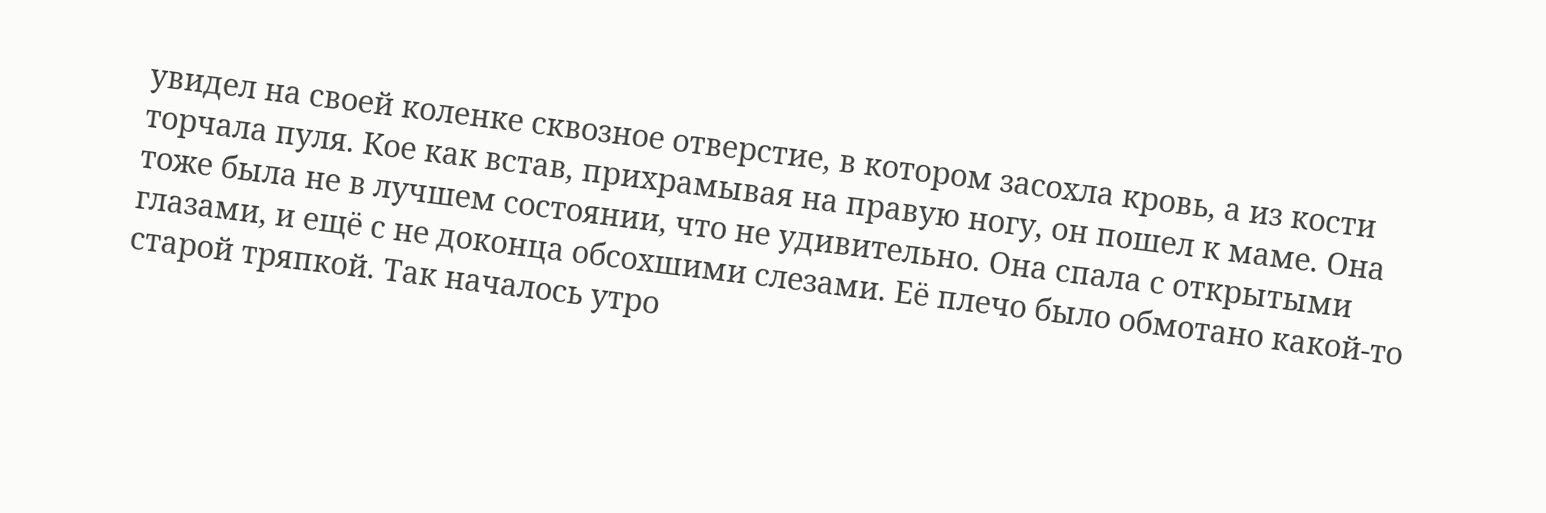увидел на своей коленке сквозное отверстие, в котором засохла кровь, а из кости торчала пуля. Кое как встав, прихрамывая на правую ногу, он пошел к маме. Она тоже была не в лучшем состоянии, что не удивительно. Она спала с открытыми глазами, и ещё с не доконца обсохшими слезами. Её плечо было обмотано какой-то старой тряпкой. Так началось утро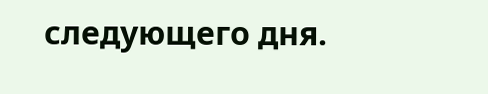следующего дня.